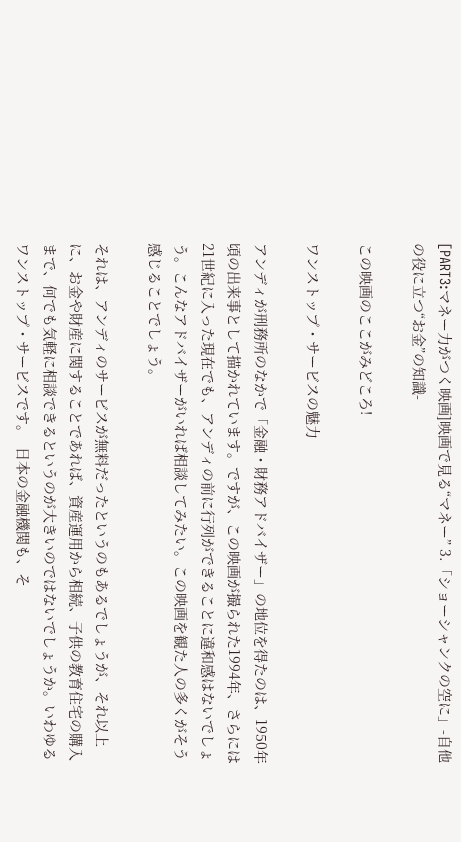[PART3:マネー力がつく映画]映画で見る“マネー” 3.「ショーシャンクの空に」-自他の役に立つ“お金”の知識-

この映画のここがみどころ!

ワンストップ・サービスの魅力

アンディが刑務所のなかで「金融・財務アドバイザー」の地位を得たのは、1950年頃の出来事として描かれています。ですが、この映画が撮られた1994年、さらには21世紀に入った現在でも、アンディの前に行列ができることに違和感はないでしょう。こんなアドバイザーがいれば相談してみたい。この映画を観た人の多くがそう感じることでしょう。

それは、アンディのサービスが無料だったというのもあるでしょうが、それ以上に、お金や財産に関することであれば、資産運用から相続、子供の教育住宅の購入まで、何でも気軽に相談できるというのが大きいのではないでしょうか。いわゆるワンストップ・サービスです。  日本の金融機関も、そ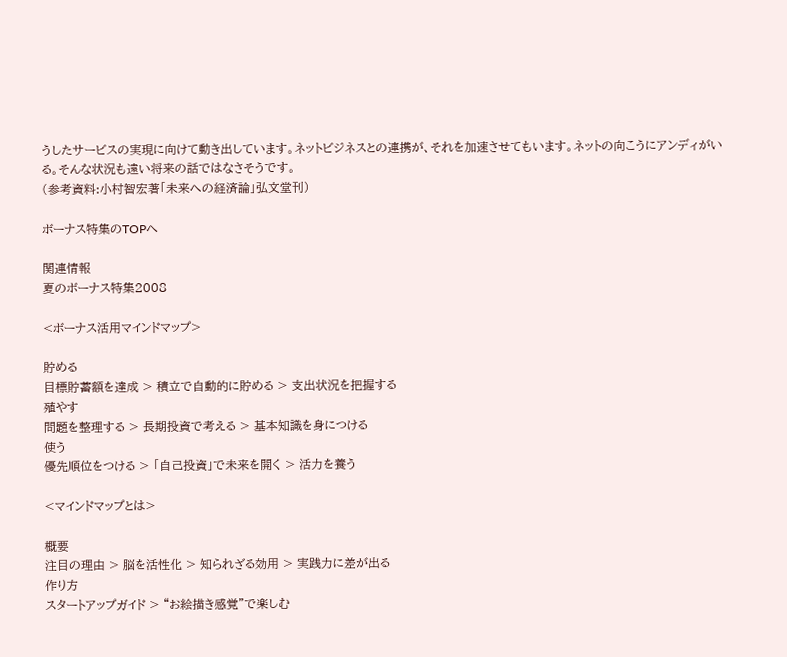うしたサービスの実現に向けて動き出しています。ネットビジネスとの連携が、それを加速させてもいます。ネットの向こうにアンディがいる。そんな状況も遠い将来の話ではなさそうです。
(参考資料:小村智宏著「未来への経済論」弘文堂刊)

ボーナス特集のTOPへ

関連情報
夏のボーナス特集2008

<ボーナス活用マインドマップ>

貯める
目標貯蓄額を達成 > 積立で自動的に貯める > 支出状況を把握する
殖やす
問題を整理する > 長期投資で考える > 基本知識を身につける
使う
優先順位をつける > 「自己投資」で未来を開く > 活力を養う

<マインドマップとは>

概要
注目の理由 > 脳を活性化 > 知られざる効用 > 実践力に差が出る
作り方
スタートアップガイド > “お絵描き感覚”で楽しむ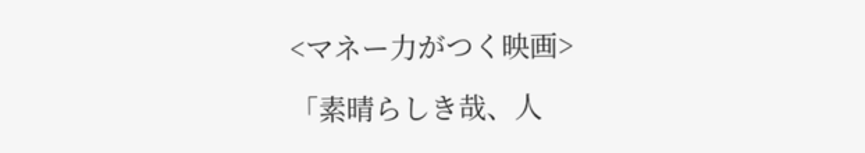<マネー力がつく映画>

「素晴らしき哉、人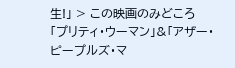生!」 > この映画のみどころ
「プリティ・ウーマン」&「アザー・ピープルズ・マ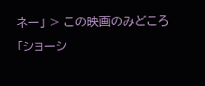ネー」 > この映画のみどころ
「ショーシ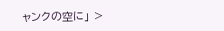ャンクの空に」 >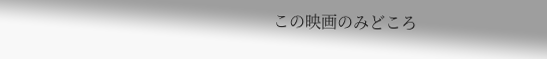この映画のみどころ